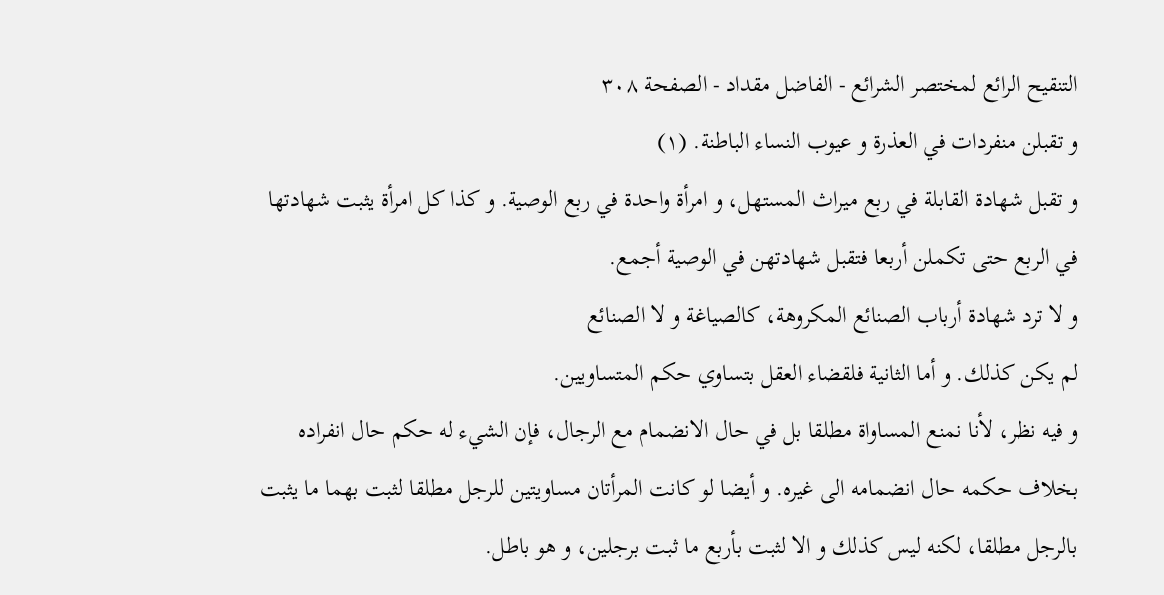التنقيح الرائع لمختصر الشرائع - الفاضل مقداد - الصفحة ٣٠٨
و تقبلن منفردات في العذرة و عيوب النساء الباطنة. (١)
و تقبل شهادة القابلة في ربع ميراث المستهل، و امرأة واحدة في ربع الوصية. و كذا كل امرأة يثبت شهادتها في الربع حتى تكملن أربعا فتقبل شهادتهن في الوصية أجمع.
و لا ترد شهادة أرباب الصنائع المكروهة، كالصياغة و لا الصنائع
لم يكن كذلك. و أما الثانية فلقضاء العقل بتساوي حكم المتساويين.
و فيه نظر، لأنا نمنع المساواة مطلقا بل في حال الانضمام مع الرجال، فإن الشيء له حكم حال انفراده بخلاف حكمه حال انضمامه الى غيره. و أيضا لو كانت المرأتان مساويتين للرجل مطلقا لثبت بهما ما يثبت بالرجل مطلقا، لكنه ليس كذلك و الا لثبت بأربع ما ثبت برجلين، و هو باطل.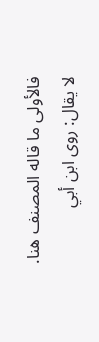فالأولى ما قاله المصنف هنا.
لا يقال: روى ابن أبي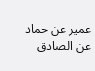عمير عن حماد عن الصادق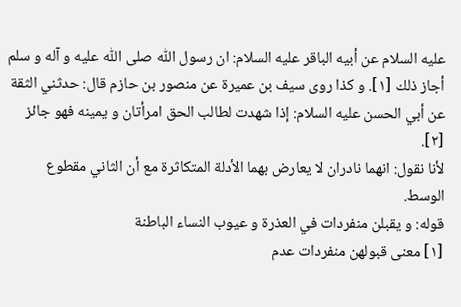عليه السلام عن أبيه الباقر عليه السلام: ان رسول اللّٰه صلى اللّٰه عليه و آله و سلم أجاز ذلك [١]. و كذا روى سيف بن عميرة عن منصور بن حازم قال: حدثني الثقة عن أبي الحسن عليه السلام: إذا شهدت لطالب الحق امرأتان و يمينه فهو جائز [٢].
لأنا نقول: انهما نادران لا يعارض بهما الأدلة المتكاثرة مع أن الثاني مقطوع الوسط.
قوله: و يقبلن منفردات في العذرة و عيوب النساء الباطنة
[١] معنى قبولهن منفردات عدم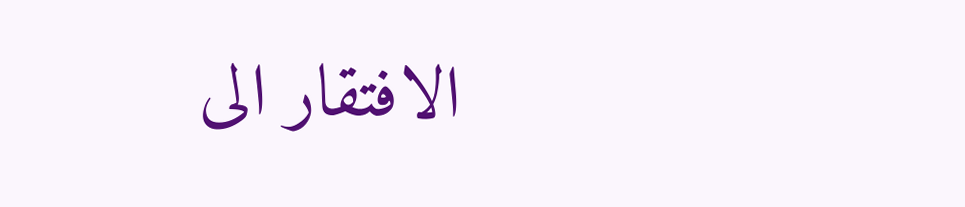الافتقار الى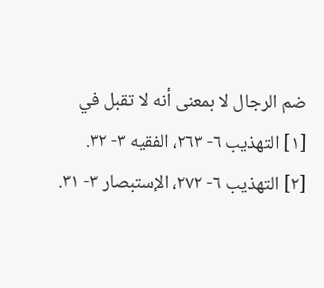ضم الرجال لا بمعنى أنه لا تقبل في
[١] التهذيب ٦- ٢٦٣، الفقيه ٣- ٣٢.
[٢] التهذيب ٦- ٢٧٢، الإستبصار ٣- ٣١.